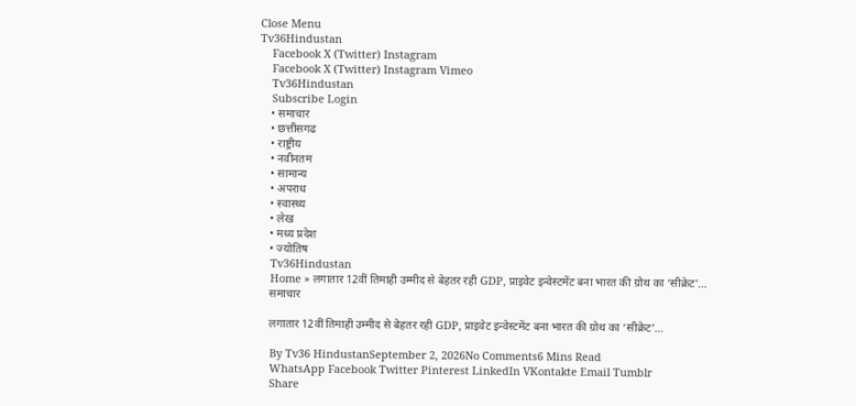Close Menu
Tv36Hindustan
    Facebook X (Twitter) Instagram
    Facebook X (Twitter) Instagram Vimeo
    Tv36Hindustan
    Subscribe Login
    • समाचार
    • छत्तीसगढ
    • राष्ट्रीय
    • नवीनतम
    • सामान्य
    • अपराध
    • स्वास्थ्य
    • लेख
    • मध्य प्रदेश
    • ज्योतिष
    Tv36Hindustan
    Home » लगातार 12वीं तिमाही उम्मीद से बेहतर रही GDP, प्राइवेट इन्वेस्टमेंट बना भारत की ग्रोथ का ‘सीक्रेट’…
    समाचार

    लगातार 12वीं तिमाही उम्मीद से बेहतर रही GDP, प्राइवेट इन्वेस्टमेंट बना भारत की ग्रोथ का ‘सीक्रेट’…

    By Tv36 HindustanSeptember 2, 2026No Comments6 Mins Read
    WhatsApp Facebook Twitter Pinterest LinkedIn VKontakte Email Tumblr
    Share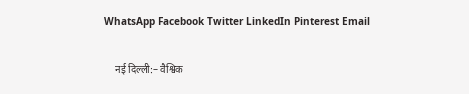WhatsApp Facebook Twitter LinkedIn Pinterest Email

    नई दिल्ली:– वैश्विक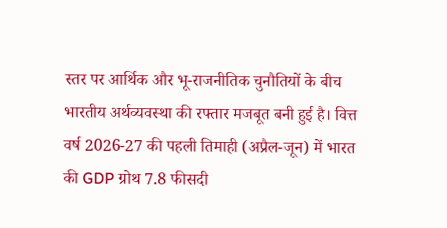स्तर पर आर्थिक और भू-राजनीतिक चुनौतियों के बीच भारतीय अर्थव्यवस्था की रफ्तार मजबूत बनी हुई है। वित्त वर्ष 2026-27 की पहली तिमाही (अप्रैल-जून) में भारत की GDP ग्रोथ 7.8 फीसदी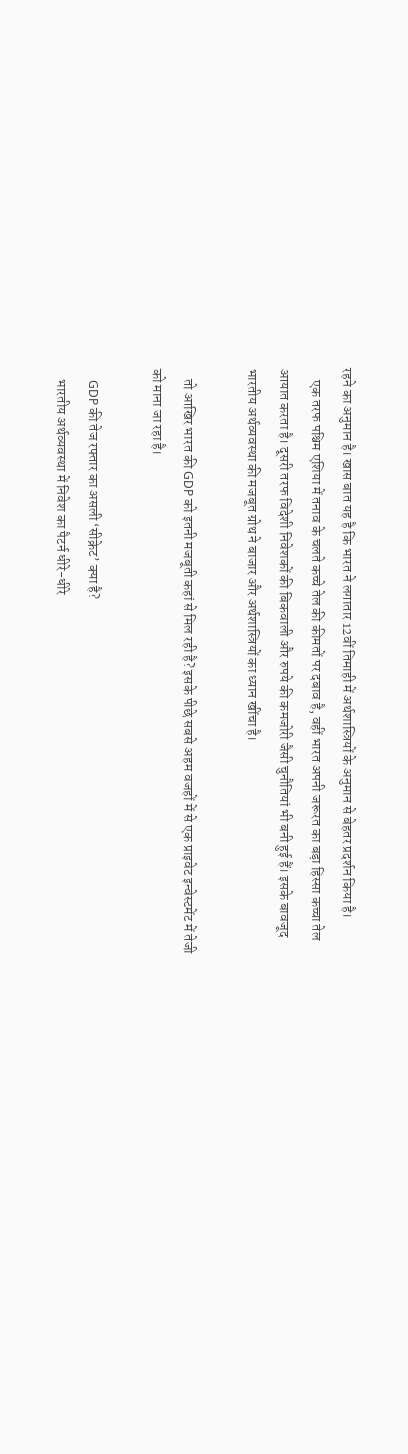रहने का अनुमान है। खास बात यह है कि भारत ने लगातार 12वीं तिमाही में अर्थशास्त्रियों के अनुमान से बेहतर प्रदर्शन किया है।
    एक तरफ पश्चिम एशिया में तनाव के चलते कच्चे तेल की कीमतों पर दबाव है, वहीं भारत अपनी जरूरत का बड़ा हिस्सा कच्चा तेल आयात करता है। दूसरी तरफ विदेशी निवेशकों की बिकवाली और रुपये की कमजोरी जैसी चुनौतियां भी बनी हुई हैं। इसके बावजूद भारतीय अर्थव्यवस्था की मजबूत ग्रोथ ने बाजार और अर्थशास्त्रियों का ध्यान खींचा है।

    तो आखिर भारत की GDP को इतनी मजबूती कहां से मिल रही है? इसके पीछे सबसे अहम वजहों में से एक प्राइवेट इन्वेस्टमेंट में तेजी को माना जा रहा है।

    GDP की तेज रफ्तार का असली ‘सीक्रेट’ क्या है?
    भारतीय अर्थव्यवस्था में निवेश का पैटर्न धीरे-धीरे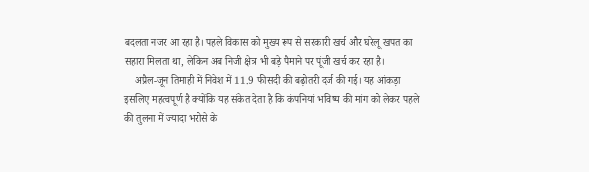बदलता नजर आ रहा है। पहले विकास को मुख्य रूप से सरकारी खर्च और घरेलू खपत का सहारा मिलता था, लेकिन अब निजी क्षेत्र भी बड़े पैमाने पर पूंजी खर्च कर रहा है।
    अप्रैल-जून तिमाही में निवेश में 11.9 फीसदी की बढ़ोतरी दर्ज की गई। यह आंकड़ा इसलिए महत्वपूर्ण है क्योंकि यह संकेत देता है कि कंपनियां भविष्य की मांग को लेकर पहले की तुलना में ज्यादा भरोसे के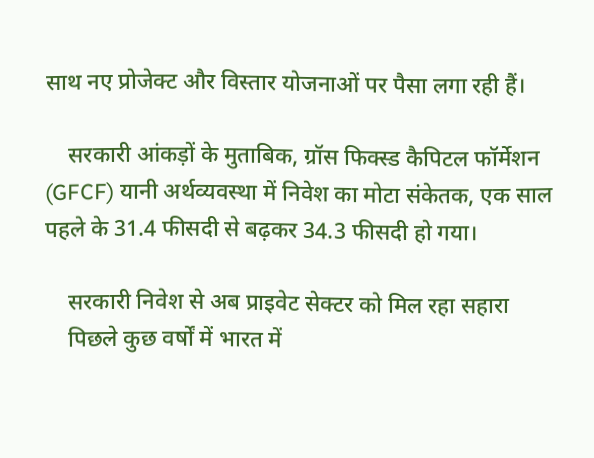साथ नए प्रोजेक्ट और विस्तार योजनाओं पर पैसा लगा रही हैं।

    सरकारी आंकड़ों के मुताबिक, ग्रॉस फिक्स्ड कैपिटल फॉर्मेशन (GFCF) यानी अर्थव्यवस्था में निवेश का मोटा संकेतक, एक साल पहले के 31.4 फीसदी से बढ़कर 34.3 फीसदी हो गया।

    सरकारी निवेश से अब प्राइवेट सेक्टर को मिल रहा सहारा
    पिछले कुछ वर्षों में भारत में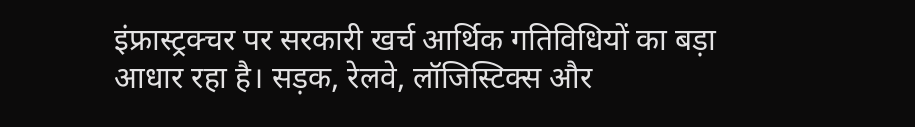इंफ्रास्ट्रक्चर पर सरकारी खर्च आर्थिक गतिविधियों का बड़ा आधार रहा है। सड़क, रेलवे, लॉजिस्टिक्स और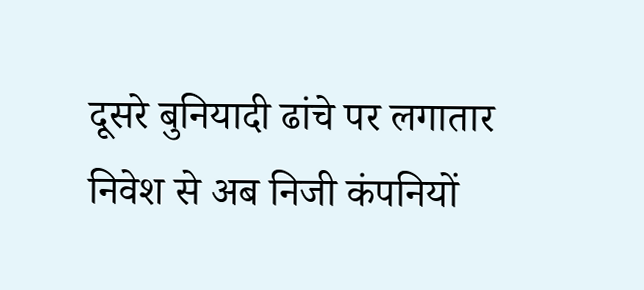दूसरे बुनियादी ढांचे पर लगातार निवेश से अब निजी कंपनियों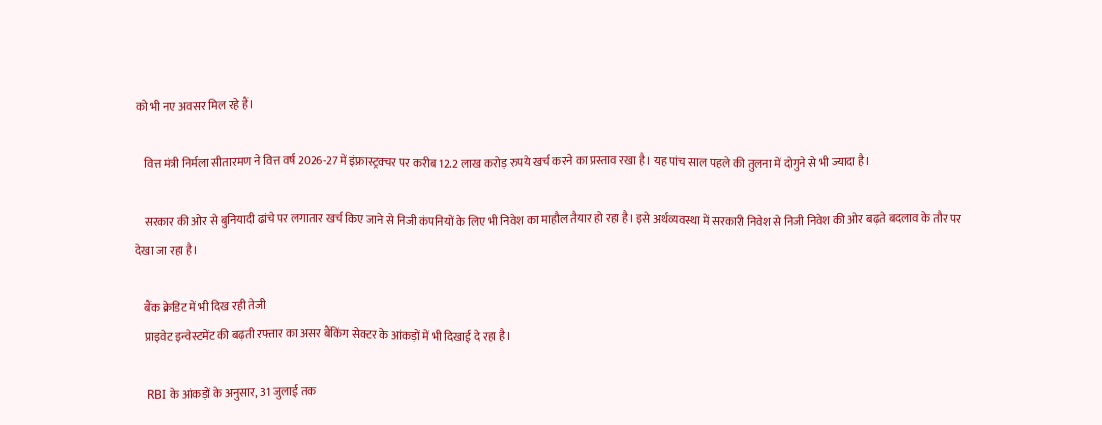को भी नए अवसर मिल रहे हैं।

    वित्त मंत्री निर्मला सीतारमण ने वित्त वर्ष 2026-27 में इंफ्रास्ट्रक्चर पर करीब 12.2 लाख करोड़ रुपये खर्च करने का प्रस्ताव रखा है। यह पांच साल पहले की तुलना में दोगुने से भी ज्यादा है।

    सरकार की ओर से बुनियादी ढांचे पर लगातार खर्च किए जाने से निजी कंपनियों के लिए भी निवेश का माहौल तैयार हो रहा है। इसे अर्थव्यवस्था में सरकारी निवेश से निजी निवेश की ओर बढ़ते बदलाव के तौर पर देखा जा रहा है।

    बैंक क्रेडिट में भी दिख रही तेजी
    प्राइवेट इन्वेस्टमेंट की बढ़ती रफ्तार का असर बैंकिंग सेक्टर के आंकड़ों में भी दिखाई दे रहा है।

    RBI के आंकड़ों के अनुसार, 31 जुलाई तक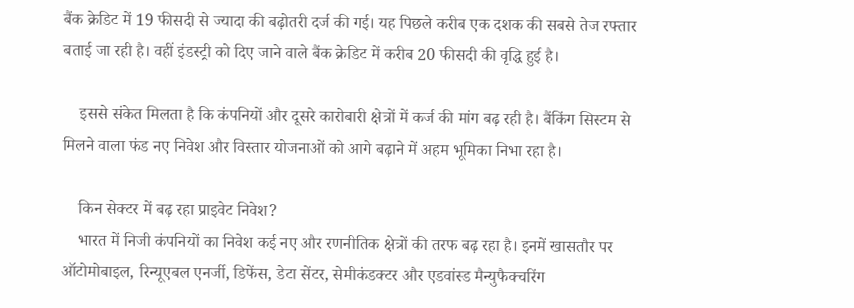बैंक क्रेडिट में 19 फीसदी से ज्यादा की बढ़ोतरी दर्ज की गई। यह पिछले करीब एक दशक की सबसे तेज रफ्तार बताई जा रही है। वहीं इंडस्ट्री को दिए जाने वाले बैंक क्रेडिट में करीब 20 फीसदी की वृद्धि हुई है।

    इससे संकेत मिलता है कि कंपनियों और दूसरे कारोबारी क्षेत्रों में कर्ज की मांग बढ़ रही है। बैंकिंग सिस्टम से मिलने वाला फंड नए निवेश और विस्तार योजनाओं को आगे बढ़ाने में अहम भूमिका निभा रहा है।

    किन सेक्टर में बढ़ रहा प्राइवेट निवेश?
    भारत में निजी कंपनियों का निवेश कई नए और रणनीतिक क्षेत्रों की तरफ बढ़ रहा है। इनमें खासतौर पर ऑटोमोबाइल, रिन्यूएबल एनर्जी, डिफेंस, डेटा सेंटर, सेमीकंडक्टर और एडवांस्ड मैन्युफैक्चरिंग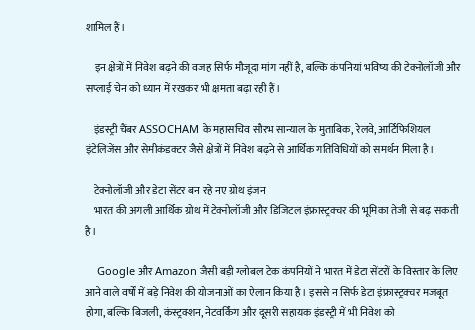शामिल हैं।

    इन क्षेत्रों में निवेश बढ़ने की वजह सिर्फ मौजूदा मांग नहीं है, बल्कि कंपनियां भविष्य की टेक्नोलॉजी और सप्लाई चेन को ध्यान में रखकर भी क्षमता बढ़ा रही हैं।

    इंडस्ट्री चैंबर ASSOCHAM के महासचिव सौरभ सान्याल के मुताबिक, रेलवे, आर्टिफिशियल इंटेलिजेंस और सेमीकंडक्टर जैसे क्षेत्रों में निवेश बढ़ने से आर्थिक गतिविधियों को समर्थन मिला है।

    टेक्नोलॉजी और डेटा सेंटर बन रहे नए ग्रोथ इंजन
    भारत की अगली आर्थिक ग्रोथ में टेक्नोलॉजी और डिजिटल इंफ्रास्ट्रक्चर की भूमिका तेजी से बढ़ सकती है।

    Google और Amazon जैसी बड़ी ग्लोबल टेक कंपनियों ने भारत में डेटा सेंटरों के विस्तार के लिए आने वाले वर्षों में बड़े निवेश की योजनाओं का ऐलान किया है। इससे न सिर्फ डेटा इंफ्रास्ट्रक्चर मजबूत होगा, बल्कि बिजली, कंस्ट्रक्शन, नेटवर्किंग और दूसरी सहायक इंडस्ट्री में भी निवेश को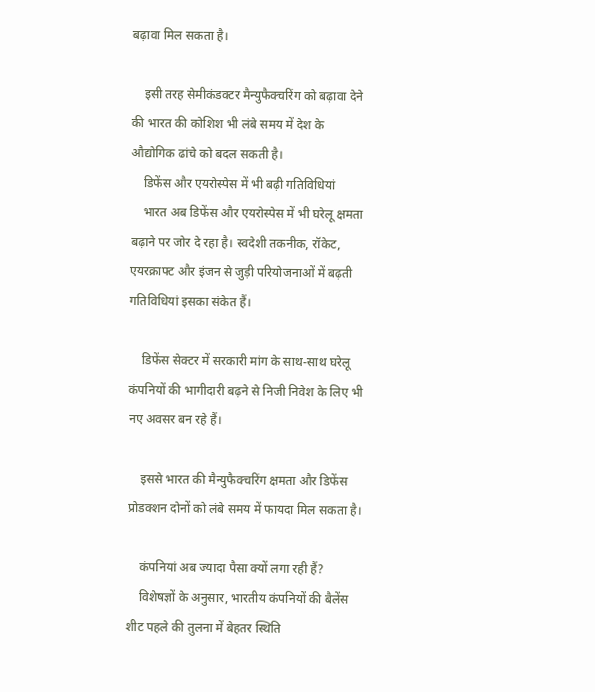बढ़ावा मिल सकता है।

    इसी तरह सेमीकंडक्टर मैन्युफैक्चरिंग को बढ़ावा देने की भारत की कोशिश भी लंबे समय में देश के औद्योगिक ढांचे को बदल सकती है।
    डिफेंस और एयरोस्पेस में भी बढ़ी गतिविधियां
    भारत अब डिफेंस और एयरोस्पेस में भी घरेलू क्षमता बढ़ाने पर जोर दे रहा है। स्वदेशी तकनीक, रॉकेट, एयरक्राफ्ट और इंजन से जुड़ी परियोजनाओं में बढ़ती गतिविधियां इसका संकेत हैं।

    डिफेंस सेक्टर में सरकारी मांग के साथ-साथ घरेलू कंपनियों की भागीदारी बढ़ने से निजी निवेश के लिए भी नए अवसर बन रहे हैं।

    इससे भारत की मैन्युफैक्चरिंग क्षमता और डिफेंस प्रोडक्शन दोनों को लंबे समय में फायदा मिल सकता है।

    कंपनियां अब ज्यादा पैसा क्यों लगा रही हैं?
    विशेषज्ञों के अनुसार, भारतीय कंपनियों की बैलेंस शीट पहले की तुलना में बेहतर स्थिति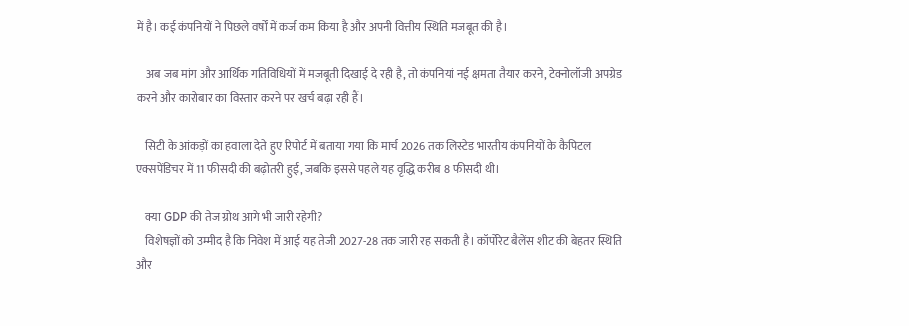में है। कई कंपनियों ने पिछले वर्षों में कर्ज कम किया है और अपनी वित्तीय स्थिति मजबूत की है।

    अब जब मांग और आर्थिक गतिविधियों में मजबूती दिखाई दे रही है, तो कंपनियां नई क्षमता तैयार करने, टेक्नोलॉजी अपग्रेड करने और कारोबार का विस्तार करने पर खर्च बढ़ा रही हैं।

    सिटी के आंकड़ों का हवाला देते हुए रिपोर्ट में बताया गया कि मार्च 2026 तक लिस्टेड भारतीय कंपनियों के कैपिटल एक्सपेंडिचर में 11 फीसदी की बढ़ोतरी हुई, जबकि इससे पहले यह वृद्धि करीब 8 फीसदी थी।

    क्या GDP की तेज ग्रोथ आगे भी जारी रहेगी?
    विशेषज्ञों को उम्मीद है कि निवेश में आई यह तेजी 2027-28 तक जारी रह सकती है। कॉर्पोरेट बैलेंस शीट की बेहतर स्थिति और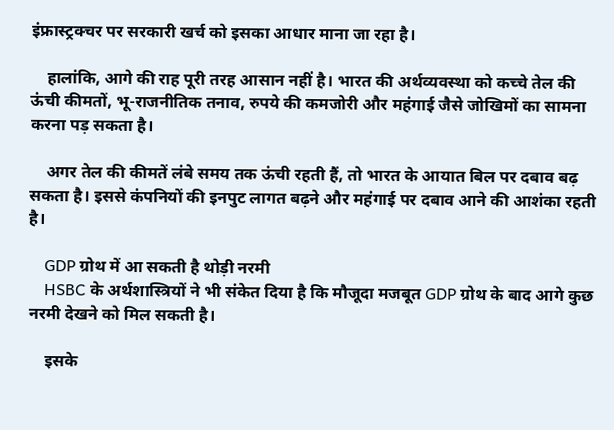इंफ्रास्ट्रक्चर पर सरकारी खर्च को इसका आधार माना जा रहा है।

    हालांकि, आगे की राह पूरी तरह आसान नहीं है। भारत की अर्थव्यवस्था को कच्चे तेल की ऊंची कीमतों, भू-राजनीतिक तनाव, रुपये की कमजोरी और महंगाई जैसे जोखिमों का सामना करना पड़ सकता है।

    अगर तेल की कीमतें लंबे समय तक ऊंची रहती हैं, तो भारत के आयात बिल पर दबाव बढ़ सकता है। इससे कंपनियों की इनपुट लागत बढ़ने और महंगाई पर दबाव आने की आशंका रहती है।

    GDP ग्रोथ में आ सकती है थोड़ी नरमी
    HSBC के अर्थशास्त्रियों ने भी संकेत दिया है कि मौजूदा मजबूत GDP ग्रोथ के बाद आगे कुछ नरमी देखने को मिल सकती है।

    इसके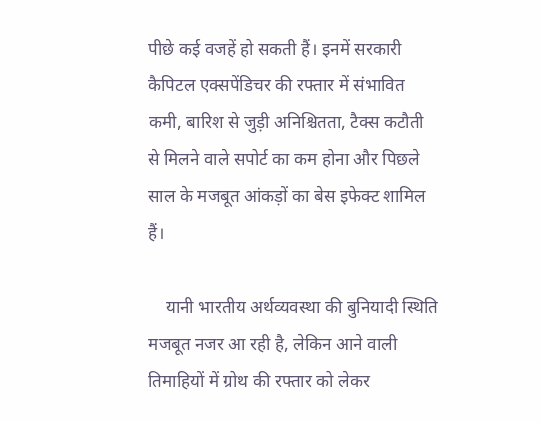पीछे कई वजहें हो सकती हैं। इनमें सरकारी कैपिटल एक्सपेंडिचर की रफ्तार में संभावित कमी, बारिश से जुड़ी अनिश्चितता, टैक्स कटौती से मिलने वाले सपोर्ट का कम होना और पिछले साल के मजबूत आंकड़ों का बेस इफेक्ट शामिल हैं।

    यानी भारतीय अर्थव्यवस्था की बुनियादी स्थिति मजबूत नजर आ रही है, लेकिन आने वाली तिमाहियों में ग्रोथ की रफ्तार को लेकर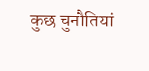कुछ चुनौतियां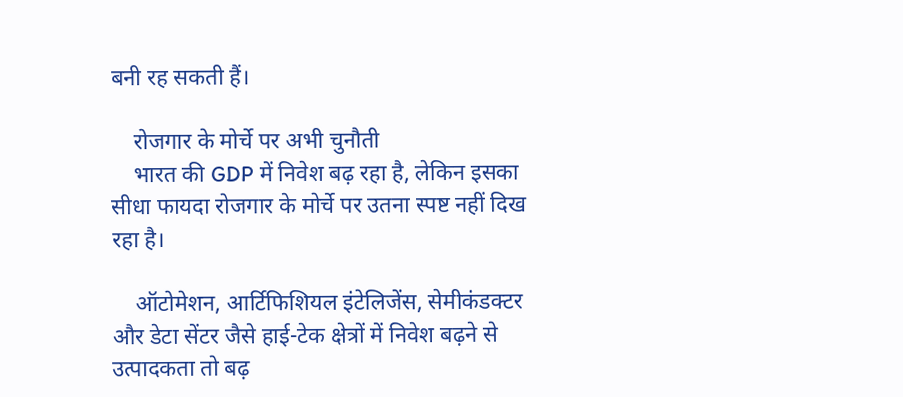बनी रह सकती हैं।

    रोजगार के मोर्चे पर अभी चुनौती
    भारत की GDP में निवेश बढ़ रहा है, लेकिन इसका सीधा फायदा रोजगार के मोर्चे पर उतना स्पष्ट नहीं दिख रहा है।

    ऑटोमेशन, आर्टिफिशियल इंटेलिजेंस, सेमीकंडक्टर और डेटा सेंटर जैसे हाई-टेक क्षेत्रों में निवेश बढ़ने से उत्पादकता तो बढ़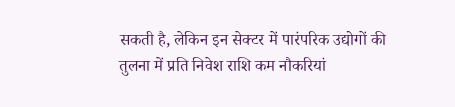सकती है, लेकिन इन सेक्टर में पारंपरिक उद्योगों की तुलना में प्रति निवेश राशि कम नौकरियां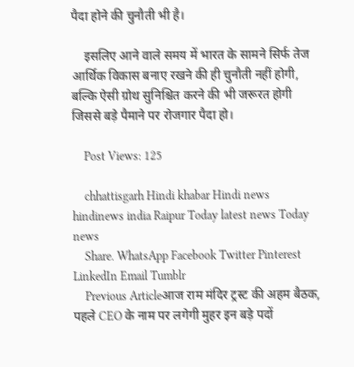पैदा होने की चुनौती भी है।

    इसलिए आने वाले समय में भारत के सामने सिर्फ तेज आर्थिक विकास बनाए रखने की ही चुनौती नहीं होगी, बल्कि ऐसी ग्रोथ सुनिश्चित करने की भी जरूरत होगी जिससे बड़े पैमाने पर रोजगार पैदा हो।

    Post Views: 125

    chhattisgarh Hindi khabar Hindi news hindinews india Raipur Today latest news Today news
    Share. WhatsApp Facebook Twitter Pinterest LinkedIn Email Tumblr
    Previous Articleआज राम मंदिर ट्रस्ट की अहम बैठक, पहले CEO के नाम पर लगेगी मुहर इन बड़े पदों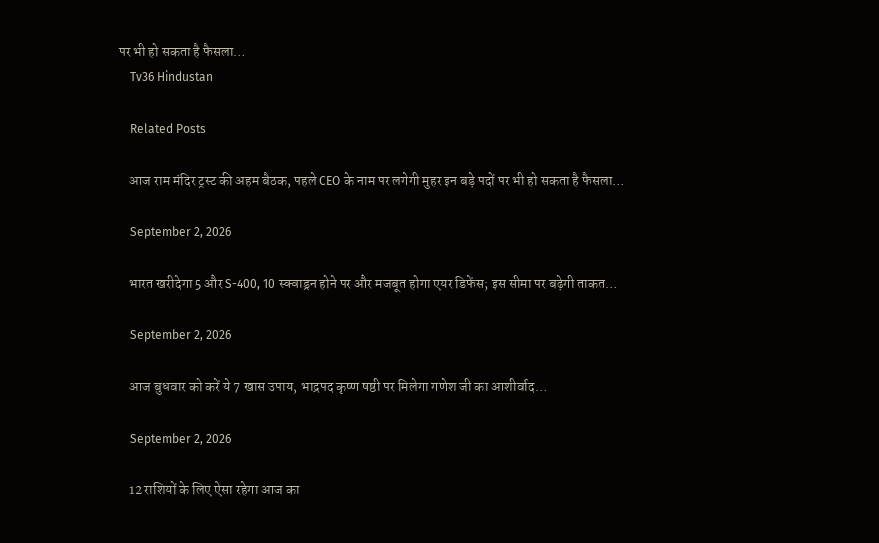पर भी हो सकता है फैसला…
    Tv36 Hindustan

    Related Posts

    आज राम मंदिर ट्रस्ट की अहम बैठक, पहले CEO के नाम पर लगेगी मुहर इन बड़े पदों पर भी हो सकता है फैसला…

    September 2, 2026

    भारत खरीदेगा 5 और S-400, 10 स्क्वाड्रन होने पर और मजबूत होगा एयर डिफेंस; इस सीमा पर बढ़ेगी ताकत…

    September 2, 2026

    आज बुधवार को करें ये 7 खास उपाय, भाद्रपद कृष्ण षष्ठी पर मिलेगा गणेश जी का आशीर्वाद…

    September 2, 2026

    12 राशियों के लिए ऐसा रहेगा आज का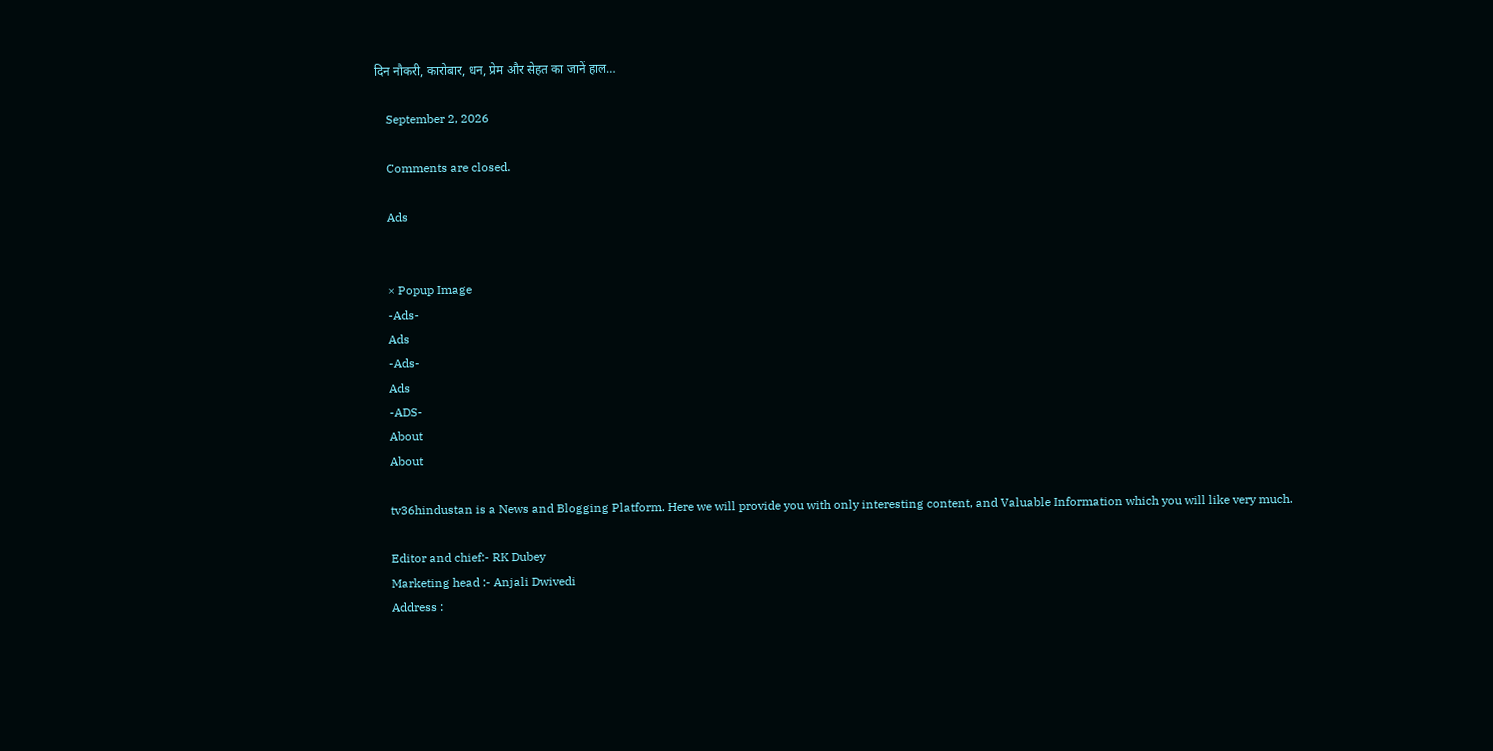दिन नौकरी, कारोबार, धन, प्रेम और सेहत का जानें हाल…

    September 2, 2026

    Comments are closed.

    Ads


    × Popup Image
    -Ads-
    Ads
    -Ads-
    Ads
    -ADS-
    About
    About

    tv36hindustan is a News and Blogging Platform. Here we will provide you with only interesting content, and Valuable Information which you will like very much.

    Editor and chief:- RK Dubey
    Marketing head :- Anjali Dwivedi
    Address :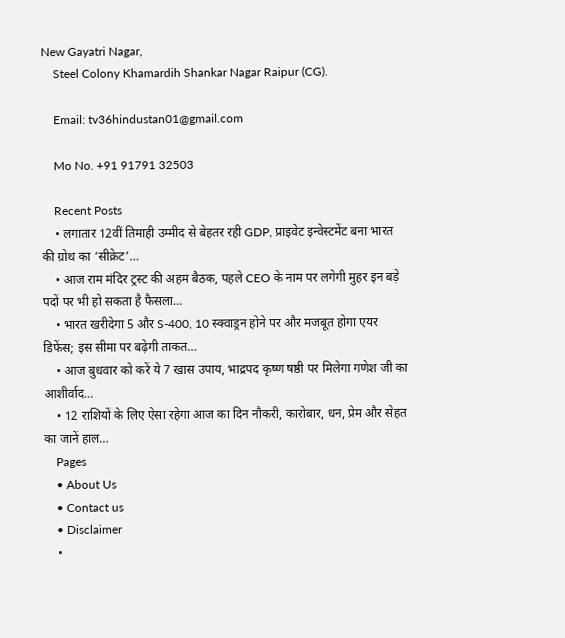New Gayatri Nagar,
    Steel Colony Khamardih Shankar Nagar Raipur (CG).

    Email: tv36hindustan01@gmail.com

    Mo No. +91 91791 32503

    Recent Posts
    • लगातार 12वीं तिमाही उम्मीद से बेहतर रही GDP, प्राइवेट इन्वेस्टमेंट बना भारत की ग्रोथ का ‘सीक्रेट’…
    • आज राम मंदिर ट्रस्ट की अहम बैठक, पहले CEO के नाम पर लगेगी मुहर इन बड़े पदों पर भी हो सकता है फैसला…
    • भारत खरीदेगा 5 और S-400, 10 स्क्वाड्रन होने पर और मजबूत होगा एयर डिफेंस; इस सीमा पर बढ़ेगी ताकत…
    • आज बुधवार को करें ये 7 खास उपाय, भाद्रपद कृष्ण षष्ठी पर मिलेगा गणेश जी का आशीर्वाद…
    • 12 राशियों के लिए ऐसा रहेगा आज का दिन नौकरी, कारोबार, धन, प्रेम और सेहत का जानें हाल…
    Pages
    • About Us
    • Contact us
    • Disclaimer
    •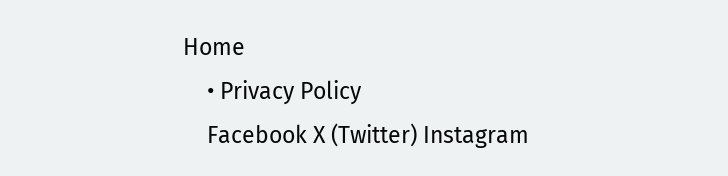Home
    • Privacy Policy
    Facebook X (Twitter) Instagram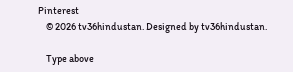Pinterest
    © 2026 tv36hindustan. Designed by tv36hindustan.

    Type above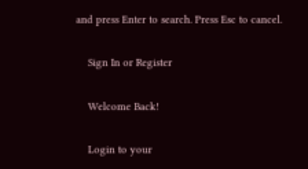and press Enter to search. Press Esc to cancel.

    Sign In or Register

    Welcome Back!

    Login to your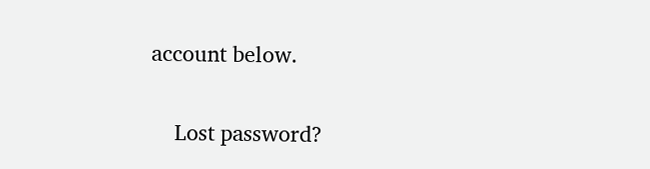account below.

    Lost password?